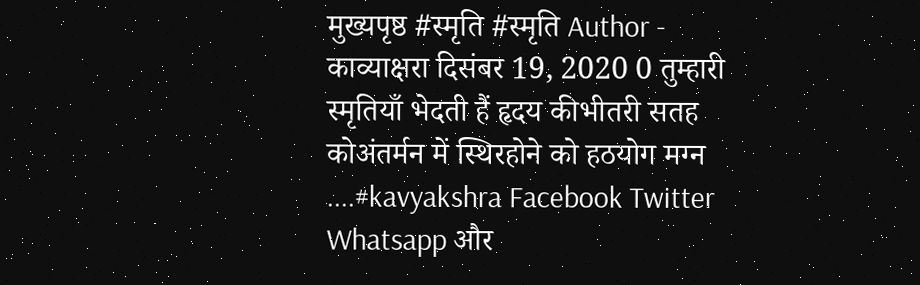मुख्यपृष्ठ #स्मृति #स्मृति Author - काव्याक्षरा दिसंबर 19, 2020 0 तुम्हारी स्मृतियाँ भेदती हैं हृदय कीभीतरी सतह कोअंतर्मन में स्थिरहोने को हठयोग मग्न ....#kavyakshra Facebook Twitter Whatsapp और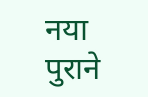नया पुराने